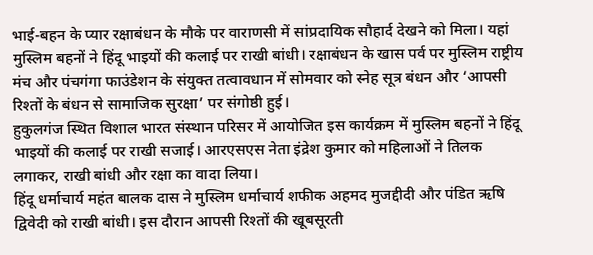भाई-बहन के प्यार रक्षाबंधन के मौके पर वाराणसी में सांप्रदायिक सौहार्द देखने को मिला। यहां मुस्लिम बहनों ने हिंदू भाइयों की कलाई पर राखी बांधी। रक्षाबंधन के खास पर्व पर मुस्लिम राष्ट्रीय मंच और पंचगंगा फाउंडेशन के संयुक्त तत्वावधान में सोमवार को स्नेह सूत्र बंधन और ‘आपसी रिश्तों के बंधन से सामाजिक सुरक्षा’ पर संगोष्ठी हुई।
हुकुलगंज स्थित विशाल भारत संस्थान परिसर में आयोजित इस कार्यक्रम में मुस्लिम बहनों ने हिंदू भाइयों की कलाई पर राखी सजाई। आरएसएस नेता इंद्रेश कुमार को महिलाओं ने तिलक लगाकर, राखी बांधी और रक्षा का वादा लिया।
हिंदू धर्माचार्य महंत बालक दास ने मुस्लिम धर्माचार्य शफीक अहमद मुजद्दीदी और पंडित ऋषि द्विवेदी को राखी बांधी। इस दौरान आपसी रिश्तों की खूबसूरती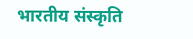भारतीय संस्कृति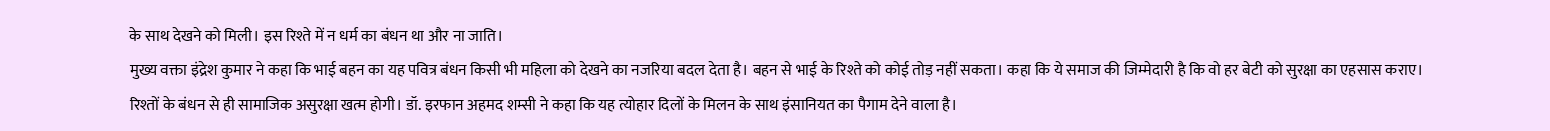के साथ देखने को मिली। इस रिश्ते में न धर्म का बंधन था और ना जाति।
मुख्य वक्ता इंद्रेश कुमार ने कहा कि भाई बहन का यह पवित्र बंधन किसी भी महिला को देखने का नजरिया बदल देता है। बहन से भाई के रिश्ते को कोई तोड़ नहीं सकता। कहा कि ये समाज की जिम्मेदारी है कि वो हर बेटी को सुरक्षा का एहसास कराए।
रिश्तों के बंधन से ही सामाजिक असुरक्षा खत्म होगी। डॉ. इरफान अहमद शम्सी ने कहा कि यह त्योहार दिलों के मिलन के साथ इंसानियत का पैगाम देने वाला है।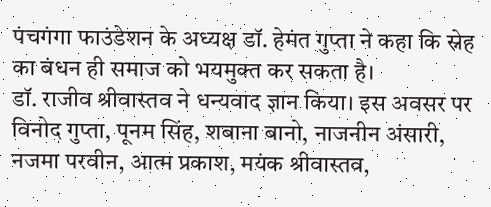पंचगंगा फाउंडेशन के अध्यक्ष डॉ. हेमंत गुप्ता ने कहा कि स्नेह का बंधन ही समाज को भयमुक्त कर सकता है।
डॉ. राजीव श्रीवास्तव ने धन्यवाद ज्ञान किया। इस अवसर पर विनोद गुप्ता, पूनम सिंह, शबाना बानो, नाजनीन अंसारी, नजमा परवीन, आत्म प्रकाश, मयंक श्रीवास्तव,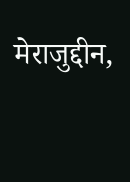मेराजुद्दीन,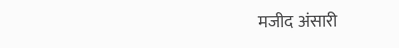मजीद अंसारी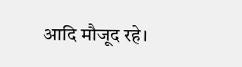आदि मौजूद रहे।